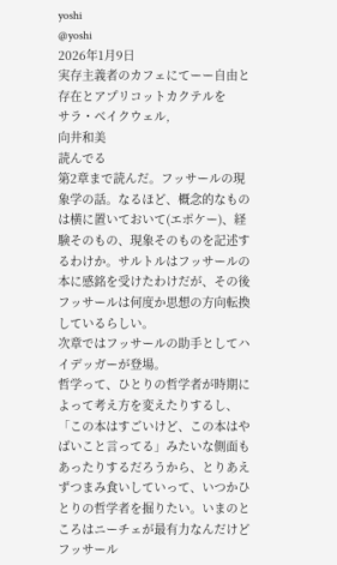yoshi
@yoshi
2026年1月9日
実存主義者のカフェにてーー自由と存在とアプリコットカクテルを
サラ・ベイクウェル,
向井和美
読んでる
第2章まで読んだ。フッサールの現象学の話。なるほど、概念的なものは横に置いておいて(エポケー)、経験そのもの、現象そのものを記述するわけか。サルトルはフッサールの本に感銘を受けたわけだが、その後フッサールは何度か思想の方向転換しているらしい。
次章ではフッサールの助手としてハイデッガーが登場。
哲学って、ひとりの哲学者が時期によって考え方を変えたりするし、「この本はすごいけど、この本はやばいこと言ってる」みたいな側面もあったりするだろうから、とりあえずつまみ食いしていって、いつかひとりの哲学者を掘りたい。いまのところはニーチェが最有力なんだけどフッサール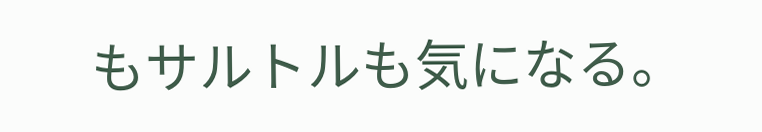もサルトルも気になる。